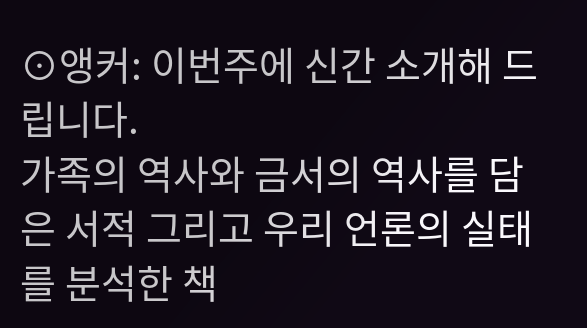⊙앵커: 이번주에 신간 소개해 드립니다.
가족의 역사와 금서의 역사를 담은 서적 그리고 우리 언론의 실태를 분석한 책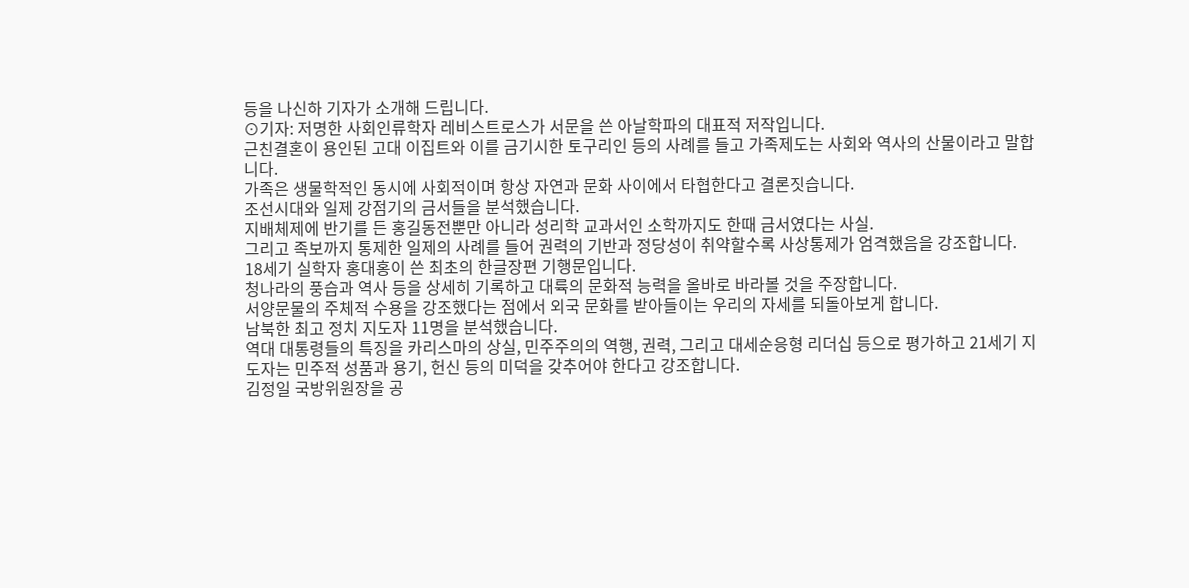등을 나신하 기자가 소개해 드립니다.
⊙기자: 저명한 사회인류학자 레비스트로스가 서문을 쓴 아날학파의 대표적 저작입니다.
근친결혼이 용인된 고대 이집트와 이를 금기시한 토구리인 등의 사례를 들고 가족제도는 사회와 역사의 산물이라고 말합니다.
가족은 생물학적인 동시에 사회적이며 항상 자연과 문화 사이에서 타협한다고 결론짓습니다.
조선시대와 일제 강점기의 금서들을 분석했습니다.
지배체제에 반기를 든 홍길동전뿐만 아니라 성리학 교과서인 소학까지도 한때 금서였다는 사실.
그리고 족보까지 통제한 일제의 사례를 들어 권력의 기반과 정당성이 취약할수록 사상통제가 엄격했음을 강조합니다.
18세기 실학자 홍대홍이 쓴 최초의 한글장편 기행문입니다.
청나라의 풍습과 역사 등을 상세히 기록하고 대륙의 문화적 능력을 올바로 바라볼 것을 주장합니다.
서양문물의 주체적 수용을 강조했다는 점에서 외국 문화를 받아들이는 우리의 자세를 되돌아보게 합니다.
남북한 최고 정치 지도자 11명을 분석했습니다.
역대 대통령들의 특징을 카리스마의 상실, 민주주의의 역행, 권력, 그리고 대세순응형 리더십 등으로 평가하고 21세기 지도자는 민주적 성품과 용기, 헌신 등의 미덕을 갖추어야 한다고 강조합니다.
김정일 국방위원장을 공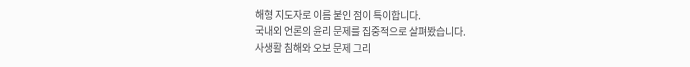해형 지도자로 이름 붙인 점이 특이합니다.
국내외 언론의 윤리 문제를 집중적으로 살펴봤습니다.
사생활 침해와 오보 문제 그리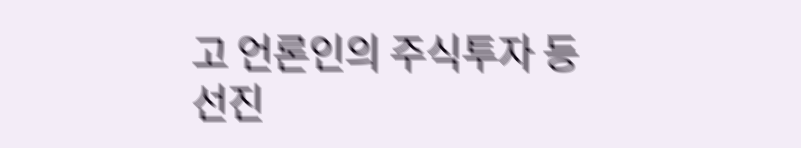고 언론인의 주식투자 등 선진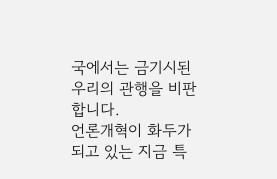국에서는 금기시된 우리의 관행을 비판합니다.
언론개혁이 화두가 되고 있는 지금 특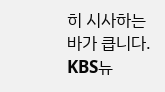히 시사하는 바가 큽니다.
KBS뉴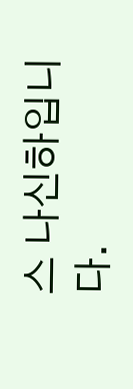스 나신하입니다.